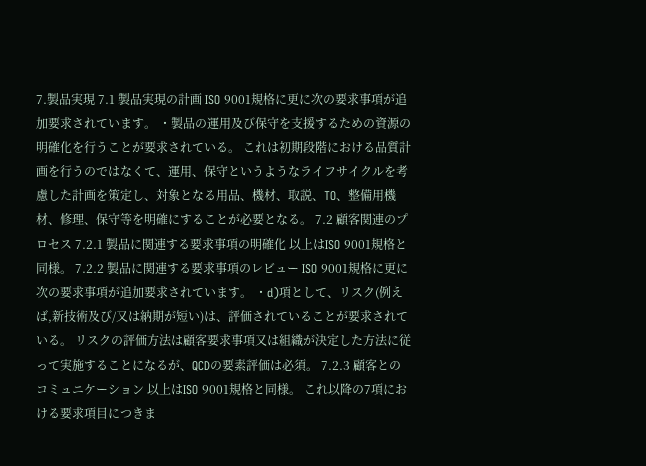7.製品実現 7.1 製品実現の計画 ISO 9001規格に更に次の要求事項が追加要求されています。 ・製品の運用及び保守を支援するための資源の明確化を行うことが要求されている。 これは初期段階における品質計画を行うのではなくて、運用、保守というようなライフサイクルを考慮した計画を策定し、対象となる用品、機材、取説、TO、整備用機材、修理、保守等を明確にすることが必要となる。 7.2 顧客関連のプロセス 7.2.1 製品に関連する要求事項の明確化 以上はISO 9001規格と同様。 7.2.2 製品に関連する要求事項のレビュー ISO 9001規格に更に次の要求事項が追加要求されています。 ・d)項として、リスク(例えば,新技術及び/又は納期が短い)は、評価されていることが要求されている。 リスクの評価方法は顧客要求事項又は組織が決定した方法に従って実施することになるが、QCDの要素評価は必須。 7.2.3 顧客とのコミュニケーション 以上はISO 9001規格と同様。 これ以降の7項における要求項目につきま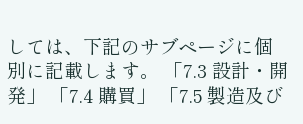しては、下記のサブページに個別に記載します。 「7.3 設計・開発」 「7.4 購買」 「7.5 製造及び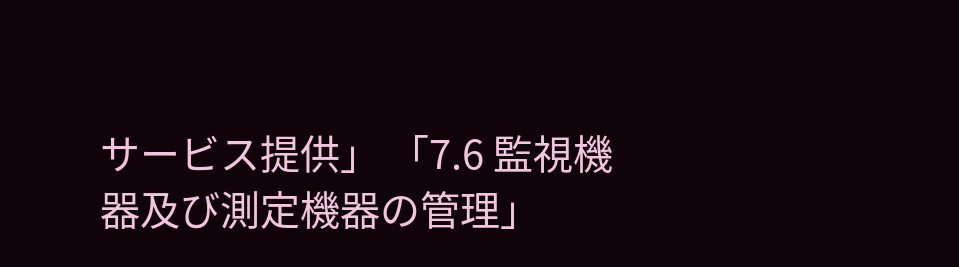サービス提供」 「7.6 監視機器及び測定機器の管理」